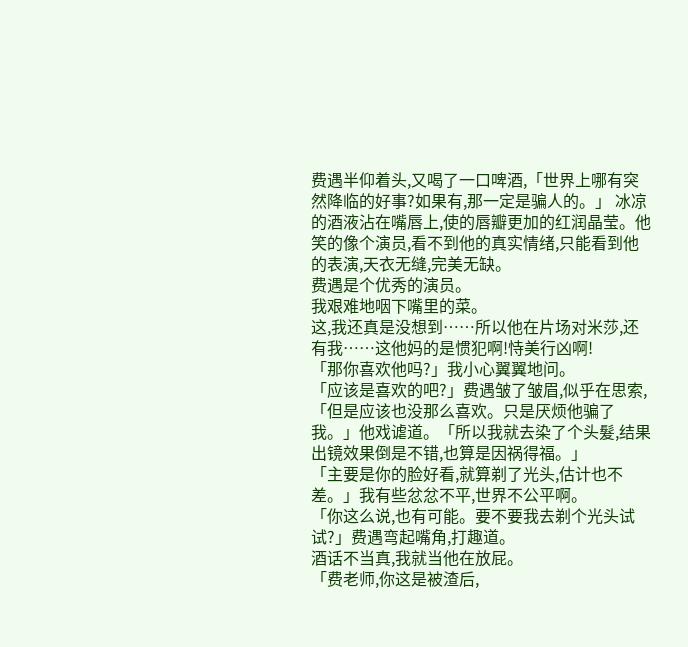费遇半仰着头,又喝了一口啤酒,「世界上哪有突然降临的好事?如果有,那一定是骗人的。」 冰凉的酒液沾在嘴唇上,使的唇瓣更加的红润晶莹。他笑的像个演员,看不到他的真实情绪,只能看到他的表演,天衣无缝,完美无缺。
费遇是个优秀的演员。
我艰难地咽下嘴里的菜。
这,我还真是没想到……所以他在片场对米莎,还有我……这他妈的是惯犯啊!恃美行凶啊!
「那你喜欢他吗?」我小心翼翼地问。
「应该是喜欢的吧?」费遇皱了皱眉,似乎在思索,「但是应该也没那么喜欢。只是厌烦他骗了我。」他戏谑道。「所以我就去染了个头髮,结果出镜效果倒是不错,也算是因祸得福。」
「主要是你的脸好看,就算剃了光头,估计也不差。」我有些忿忿不平,世界不公平啊。
「你这么说,也有可能。要不要我去剃个光头试试?」费遇弯起嘴角,打趣道。
酒话不当真,我就当他在放屁。
「费老师,你这是被渣后,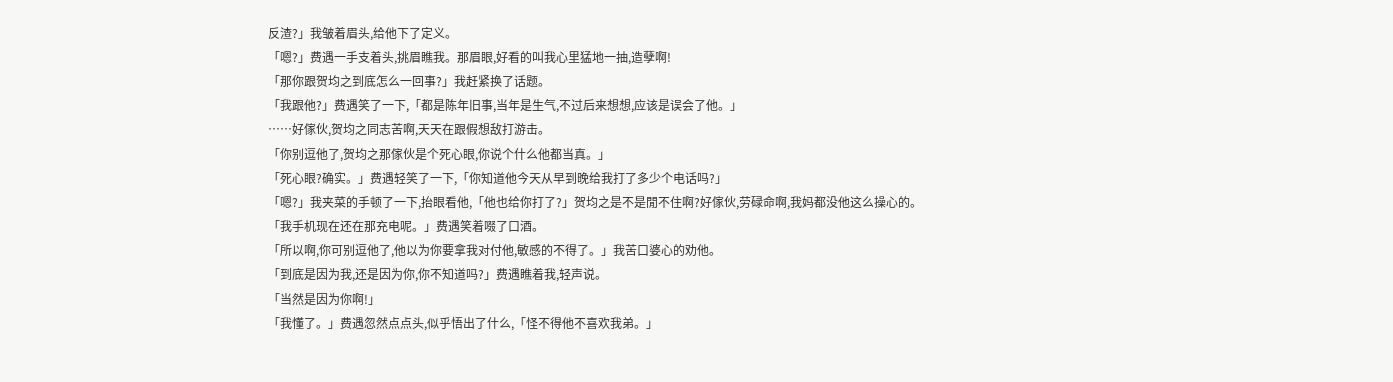反渣?」我皱着眉头,给他下了定义。
「嗯?」费遇一手支着头,挑眉瞧我。那眉眼,好看的叫我心里猛地一抽,造孽啊!
「那你跟贺均之到底怎么一回事?」我赶紧换了话题。
「我跟他?」费遇笑了一下,「都是陈年旧事,当年是生气,不过后来想想,应该是误会了他。」
……好傢伙,贺均之同志苦啊,天天在跟假想敌打游击。
「你别逗他了,贺均之那傢伙是个死心眼,你说个什么他都当真。」
「死心眼?确实。」费遇轻笑了一下,「你知道他今天从早到晚给我打了多少个电话吗?」
「嗯?」我夹菜的手顿了一下,抬眼看他,「他也给你打了?」贺均之是不是閒不住啊?好傢伙,劳碌命啊,我妈都没他这么操心的。
「我手机现在还在那充电呢。」费遇笑着啜了口酒。
「所以啊,你可别逗他了,他以为你要拿我对付他,敏感的不得了。」我苦口婆心的劝他。
「到底是因为我,还是因为你,你不知道吗?」费遇瞧着我,轻声说。
「当然是因为你啊!」
「我懂了。」费遇忽然点点头,似乎悟出了什么,「怪不得他不喜欢我弟。」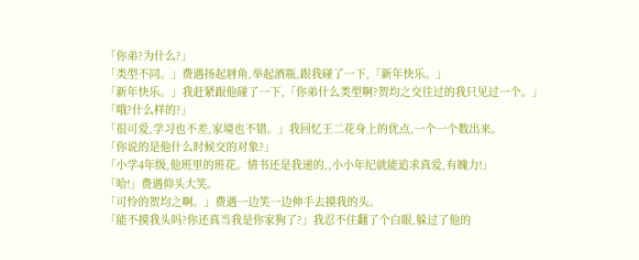「你弟?为什么?」
「类型不同。」费遇扬起唇角,举起酒瓶,跟我碰了一下,「新年快乐。」
「新年快乐。」我赶紧跟他碰了一下,「你弟什么类型啊?贺均之交往过的我只见过一个。」
「哦?什么样的?」
「很可爱,学习也不差,家境也不错。」我回忆王二花身上的优点,一个一个数出来。
「你说的是他什么时候交的对象?」
「小学4年级,他班里的班花。情书还是我递的,,小小年纪就能追求真爱,有魄力!」
「哈!」费遇仰头大笑。
「可怜的贺均之啊。」费遇一边笑一边伸手去摸我的头。
「能不摸我头吗?你还真当我是你家狗了?」我忍不住翻了个白眼,躲过了他的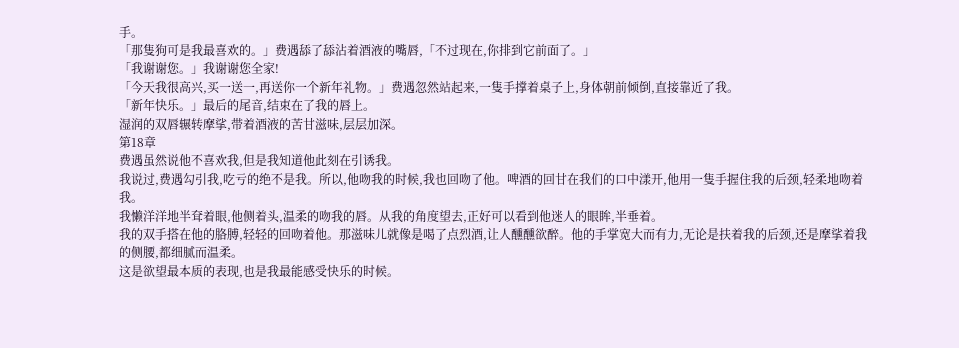手。
「那隻狗可是我最喜欢的。」费遇舔了舔沾着酒液的嘴唇,「不过现在,你排到它前面了。」
「我谢谢您。」我谢谢您全家!
「今天我很高兴,买一送一,再送你一个新年礼物。」费遇忽然站起来,一隻手撑着桌子上,身体朝前倾倒,直接靠近了我。
「新年快乐。」最后的尾音,结束在了我的唇上。
湿润的双唇辗转摩挲,带着酒液的苦甘滋味,层层加深。
第18章
费遇虽然说他不喜欢我,但是我知道他此刻在引诱我。
我说过,费遇勾引我,吃亏的绝不是我。所以,他吻我的时候,我也回吻了他。啤酒的回甘在我们的口中漾开,他用一隻手握住我的后颈,轻柔地吻着我。
我懒洋洋地半耷着眼,他侧着头,温柔的吻我的唇。从我的角度望去,正好可以看到他迷人的眼眸,半垂着。
我的双手搭在他的胳膊,轻轻的回吻着他。那滋味儿就像是喝了点烈酒,让人醺醺欲醉。他的手掌宽大而有力,无论是扶着我的后颈,还是摩挲着我的侧腰,都细腻而温柔。
这是欲望最本质的表现,也是我最能感受快乐的时候。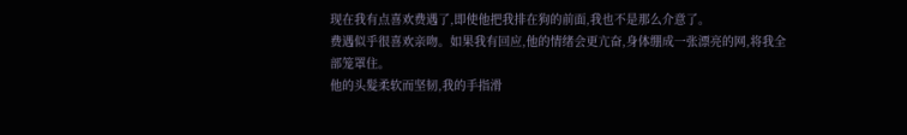现在我有点喜欢费遇了,即使他把我排在狗的前面,我也不是那么介意了。
费遇似乎很喜欢亲吻。如果我有回应,他的情绪会更亢奋,身体绷成一张漂亮的网,将我全部笼罩住。
他的头髮柔软而坚韧,我的手指滑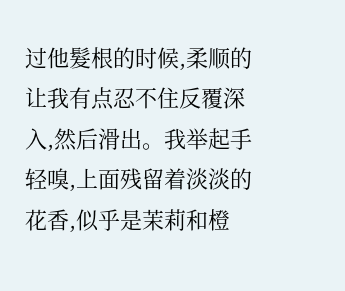过他髮根的时候,柔顺的让我有点忍不住反覆深入,然后滑出。我举起手轻嗅,上面残留着淡淡的花香,似乎是茉莉和橙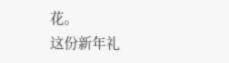花。
这份新年礼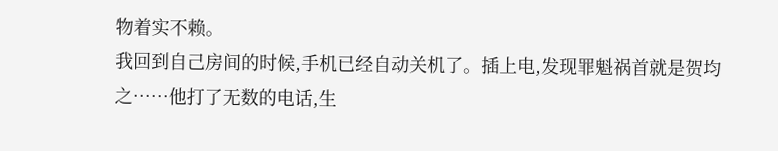物着实不赖。
我回到自己房间的时候,手机已经自动关机了。插上电,发现罪魁祸首就是贺均之……他打了无数的电话,生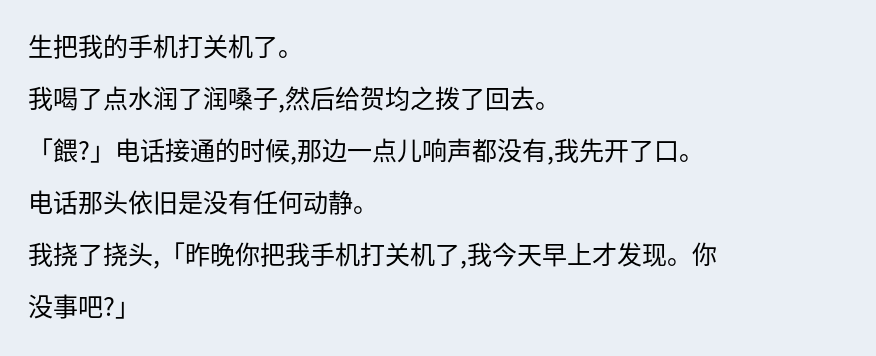生把我的手机打关机了。
我喝了点水润了润嗓子,然后给贺均之拨了回去。
「餵?」电话接通的时候,那边一点儿响声都没有,我先开了口。
电话那头依旧是没有任何动静。
我挠了挠头,「昨晚你把我手机打关机了,我今天早上才发现。你没事吧?」